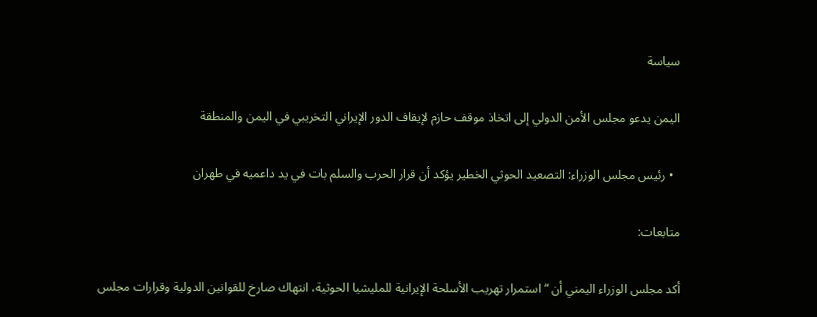سياسة

اليمن يدعو مجلس الأمن الدولي إلى اتخاذ موقف حازم لإيقاف الدور الإيراني التخريبي في اليمن والمنطقة

  • رئيس مجلس الوزراء: التصعيد الحوثي الخطير يؤكد أن قرار الحرب والسلم بات في يد داعميه في طهران

متابعات:

أكد مجلس الوزراء اليمني أن “استمرار تهريب الأسلحة الإيرانية للمليشيا الحوثية، انتهاك صارخ للقوانين الدولية وقرارات مجلس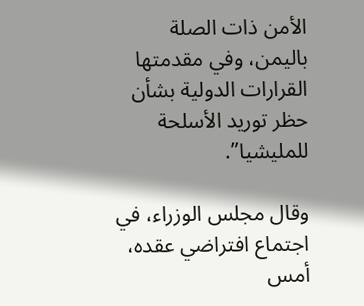الأمن ذات الصلة باليمن، وفي مقدمتها القرارات الدولية بشأن حظر توريد الأسلحة للمليشيا”.

وقال مجلس الوزراء، في اجتماع افتراضي عقده، أمس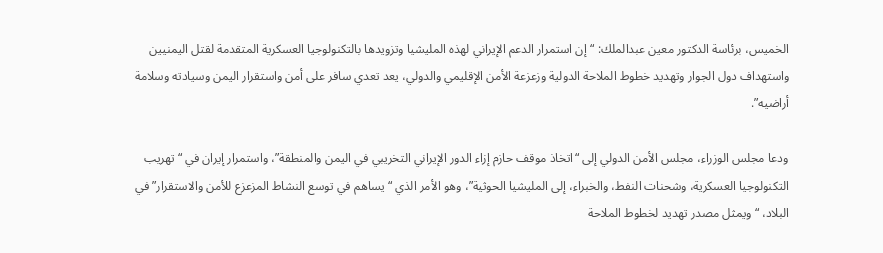الخميس، برئاسة الدكتور معين عبدالملك: “إن استمرار الدعم الإيراني لهذه المليشيا وتزويدها بالتكنولوجيا العسكرية المتقدمة لقتل اليمنيين واستهداف دول الجوار وتهديد خطوط الملاحة الدولية وزعزعة الأمن الإقليمي والدولي، يعد تعدي سافر على أمن واستقرار اليمن وسيادته وسلامة أراضيه”.

ودعا مجلس الوزراء، مجلس الأمن الدولي إلى “اتخاذ موقف حازم إزاء الدور الإيراني التخريبي في اليمن والمنطقة”، واستمرار إيران في “تهريب التكنولوجيا العسكرية، وشحنات النفط، والخبراء، إلى المليشيا الحوثية”، وهو الأمر الذي “يساهم في توسع النشاط المزعزع للأمن والاستقرار” في البلاد، “ويمثل مصدر تهديد لخطوط الملاحة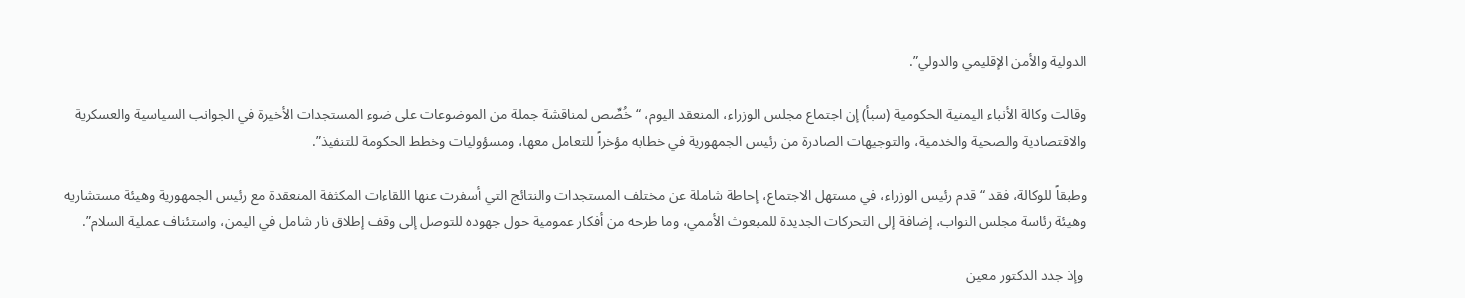الدولية والأمن الإقليمي والدولي”.

وقالت وكالة الأنباء اليمنية الحكومية (سبأ) إن اجتماع مجلس الوزراء، المنعقد اليوم، “خُصِّص لمناقشة جملة من الموضوعات على ضوء المستجدات الأخيرة في الجوانب السياسية والعسكرية والاقتصادية والصحية والخدمية، والتوجيهات الصادرة من رئيس الجمهورية في خطابه مؤخراً للتعامل معها، ومسؤوليات وخطط الحكومة للتنفيذ”.

وطبقاً للوكالة، فقد “قدم رئيس الوزراء، في مستهل الاجتماع، إحاطة شاملة عن مختلف المستجدات والنتائج التي أسفرت عنها اللقاءات المكثفة المنعقدة مع رئيس الجمهورية وهيئة مستشاريه وهيئة رئاسة مجلس النواب، إضافة إلى التحركات الجديدة للمبعوث الأممي، وما طرحه من أفكار عمومية حول جهوده للتوصل إلى وقف إطلاق نار شامل في اليمن، واستئناف عملية السلام”.

 وإذ جدد الدكتور معين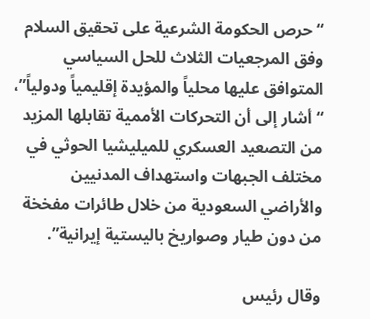“حرص الحكومة الشرعية على تحقيق السلام وفق المرجعيات الثلاث للحل السياسي المتوافق عليها محلياً والمؤيدة إقليمياً ودولياً”، “أشار إلى أن التحركات الأممية تقابلها المزيد من التصعيد العسكري للميليشيا الحوثي في مختلف الجبهات واستهداف المدنيين والأراضي السعودية من خلال طائرات مفخخة من دون طيار وصواريخ باليستية إيرانية”.

وقال رئيس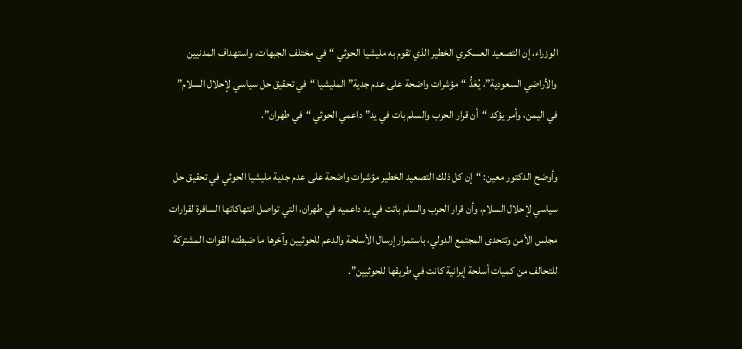الوزراء، إن التصعيد العسكري الخطير الذي تقوم به مليشيا الحوثي “في مختلف الجبهات، واستهداف المدنيين والأراضي السعودية”، يُعَدُّ “مؤشرات واضحة على عدم جدية” المليشيا “في تحقيق حل سياسي لإحلال السلام” في اليمن، وأمر يؤكد “أن قرار الحرب والسلم بات في يد” داعمي الحوثي “في طهران”.

وأوضح الدكتور معين: “إن كل ذلك التصعيد الخطير مؤشرات واضحة على عدم جدية مليشيا الحوثي في تحقيق حل سياسي لإحلال السلام، وأن قرار الحرب والسلم باتت في يد داعميه في طهران، التي تواصل انتهاكاتها السافرة لقرارات مجلس الأمن وتتحدى المجتمع الدولي، باستمرار إرسال الأسلحة والدعم للحوثيين وآخرها ما ضبطته القوات المشتركة للتحالف من كميات أسلحة إيرانية كانت في طريقها للحوثيين”.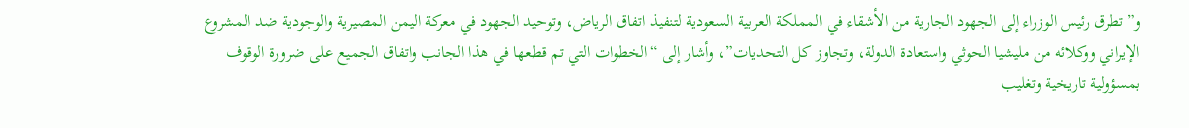و”تطرق رئيس الوزراء إلى الجهود الجارية من الأشقاء في المملكة العربية السعودية لتنفيذ اتفاق الرياض، وتوحيد الجهود في معركة اليمن المصيرية والوجودية ضد المشروع الإيراني ووكلائه من مليشيا الحوثي واستعادة الدولة، وتجاوز كل التحديات”، وأشار إلى “الخطوات التي تم قطعها في هذا الجانب واتفاق الجميع على ضرورة الوقوف بمسؤولية تاريخية وتغليب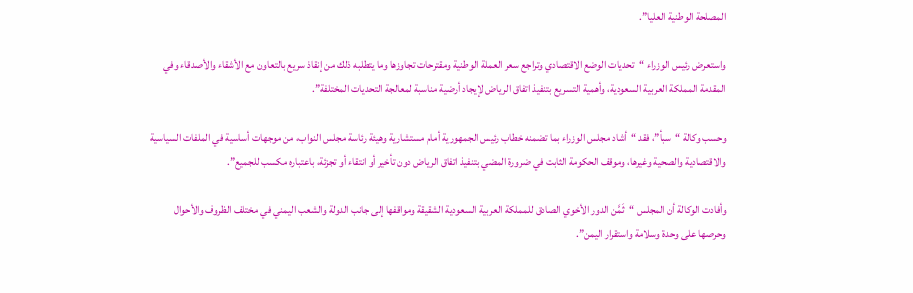المصلحة الوطنية العليا”.

واستعرض رئيس الوزراء “تحديات الوضع الاقتصادي وتراجع سعر العملة الوطنية ومقترحات تجاوزها وما يتطلبه ذلك من إنقاذ سريع بالتعاون مع الأشقاء والأصدقاء وفي المقدمة المملكة العربية السعودية، وأهمية التسريع بتنفيذ اتفاق الرياض لإيجاد أرضية مناسبة لمعالجة التحديات المختلفة”.

وحسب وكالة “سبأ”، فقد “أشاد مجلس الوزراء بما تضمنه خطاب رئيس الجمهورية أمام مستشارية وهيئة رئاسة مجلس النواب، من موجهات أساسية في الملفات السياسية والاقتصادية والصحية وغيرها، وموقف الحكومة الثابت في ضرورة المضي بتنفيذ اتفاق الرياض دون تأخير أو انتقاء أو تجزئة، باعتباره مكسب للجميع”.

وأفادت الوكالة أن المجلس “ثَمَّن الدور الأخوي الصادق للمملكة العربية السعودية الشقيقة ومواقفها إلى جانب الدولة والشعب اليمني في مختلف الظروف والأحوال وحرصها على وحدة وسلامة واستقرار اليمن”.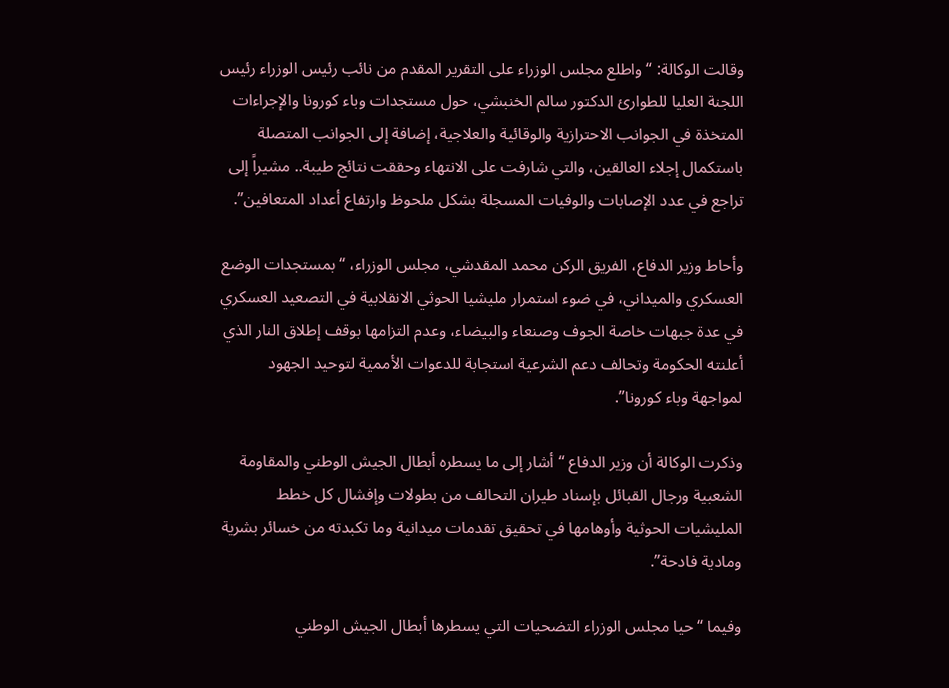وقالت الوكالة: “واطلع مجلس الوزراء على التقرير المقدم من نائب رئيس الوزراء رئيس اللجنة العليا للطوارئ الدكتور سالم الخنبشي، حول مستجدات وباء كورونا والإجراءات المتخذة في الجوانب الاحترازية والوقائية والعلاجية، إضافة إلى الجوانب المتصلة باستكمال إجلاء العالقين، والتي شارفت على الانتهاء وحققت نتائج طيبة.. مشيراً إلى تراجع في عدد الإصابات والوفيات المسجلة بشكل ملحوظ وارتفاع أعداد المتعافين”.

وأحاط وزير الدفاع، الفريق الركن محمد المقدشي، مجلس الوزراء، “بمستجدات الوضع العسكري والميداني، في ضوء استمرار مليشيا الحوثي الانقلابية في التصعيد العسكري في عدة جبهات خاصة الجوف وصنعاء والبيضاء، وعدم التزامها بوقف إطلاق النار الذي أعلنته الحكومة وتحالف دعم الشرعية استجابة للدعوات الأممية لتوحيد الجهود لمواجهة وباء كورونا”.

وذكرت الوكالة أن وزير الدفاع “أشار إلى ما يسطره أبطال الجيش الوطني والمقاومة الشعبية ورجال القبائل بإسناد طيران التحالف من بطولات وإفشال كل خطط المليشيات الحوثية وأوهامها في تحقيق تقدمات ميدانية وما تكبدته من خسائر بشرية ومادية فادحة”.

وفيما “حيا مجلس الوزراء التضحيات التي يسطرها أبطال الجيش الوطني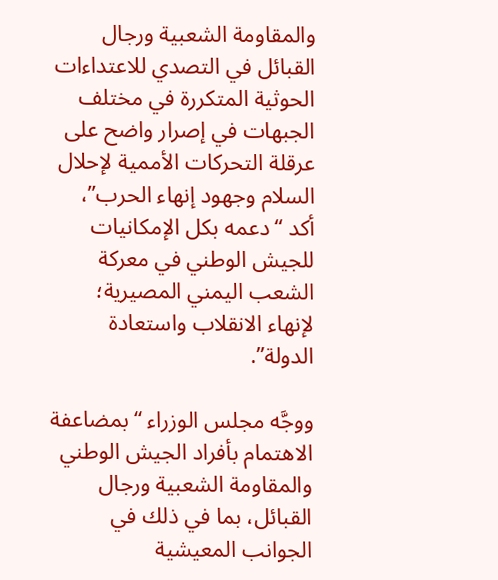والمقاومة الشعبية ورجال القبائل في التصدي للاعتداءات الحوثية المتكررة في مختلف الجبهات في إصرار واضح على عرقلة التحركات الأممية لإحلال السلام وجهود إنهاء الحرب”، أكد “دعمه بكل الإمكانيات للجيش الوطني في معركة الشعب اليمني المصيرية؛ لإنهاء الانقلاب واستعادة الدولة”.

ووجَّه مجلس الوزراء “بمضاعفة الاهتمام بأفراد الجيش الوطني والمقاومة الشعبية ورجال القبائل، بما في ذلك في الجوانب المعيشية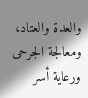والعدة والعتاد، ومعالجة الجرحى ورعاية أسر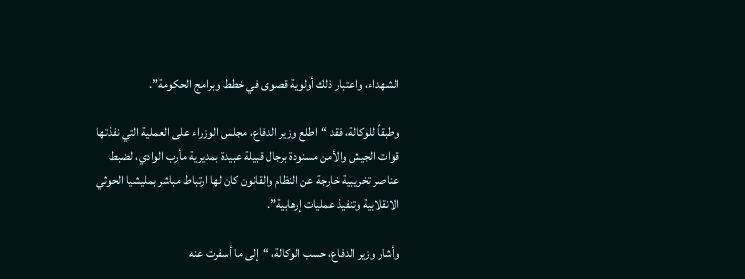الشهداء، واعتبار ذلك أولوية قصوى في خطط وبرامج الحكومة”.

وطبقاً للوكالة، فقد “اطلع وزير الدفاع، مجلس الوزراء على العملية التي نفذتها قوات الجيش والأمن مسنودة برجال قبيلة عبيدة بمديرية مأرب الوادي، لضبط عناصر تخريبية خارجة عن النظام والقانون كان لها ارتباط مباشر بمليشيا الحوثي الانقلابية وتنفيذ عمليات إرهابية”.

وأشار وزير الدفاع، حسب الوكالة، “إلى ما أسفرت عنه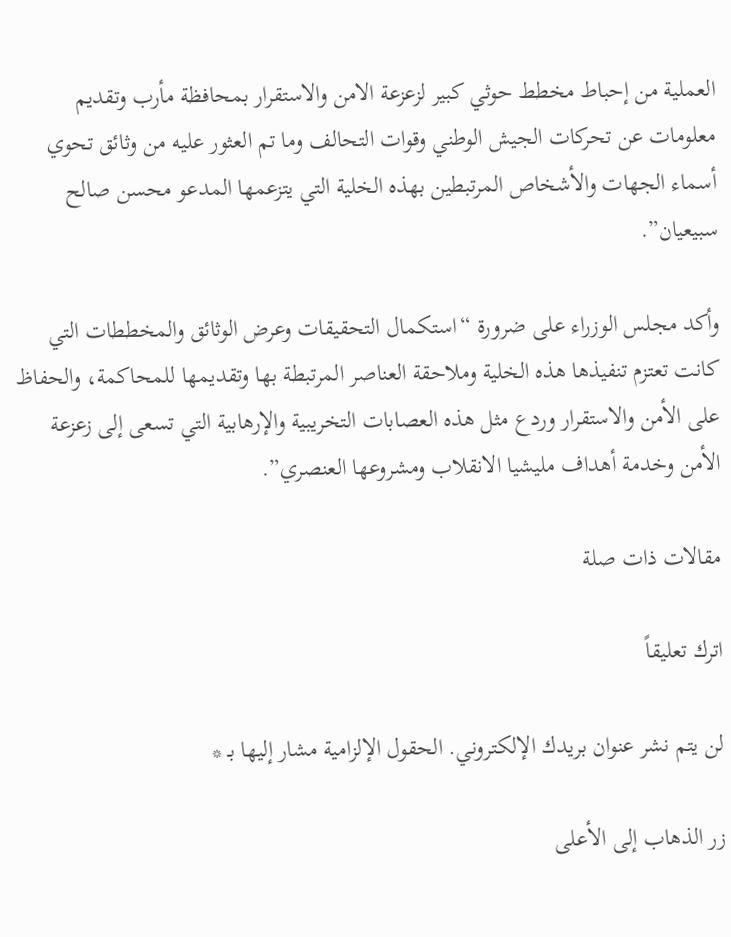العملية من إحباط مخطط حوثي كبير لزعزعة الامن والاستقرار بمحافظة مأرب وتقديم معلومات عن تحركات الجيش الوطني وقوات التحالف وما تم العثور عليه من وثائق تحوي أسماء الجهات والأشخاص المرتبطين بهذه الخلية التي يتزعمها المدعو محسن صالح سبيعيان”.

وأكد مجلس الوزراء على ضرورة “استكمال التحقيقات وعرض الوثائق والمخططات التي كانت تعتزم تنفيذها هذه الخلية وملاحقة العناصر المرتبطة بها وتقديمها للمحاكمة، والحفاظ على الأمن والاستقرار وردع مثل هذه العصابات التخريبية والإرهابية التي تسعى إلى زعزعة الأمن وخدمة أهداف مليشيا الانقلاب ومشروعها العنصري”.

مقالات ذات صلة

اترك تعليقاً

لن يتم نشر عنوان بريدك الإلكتروني. الحقول الإلزامية مشار إليها بـ *

زر الذهاب إلى الأعلى